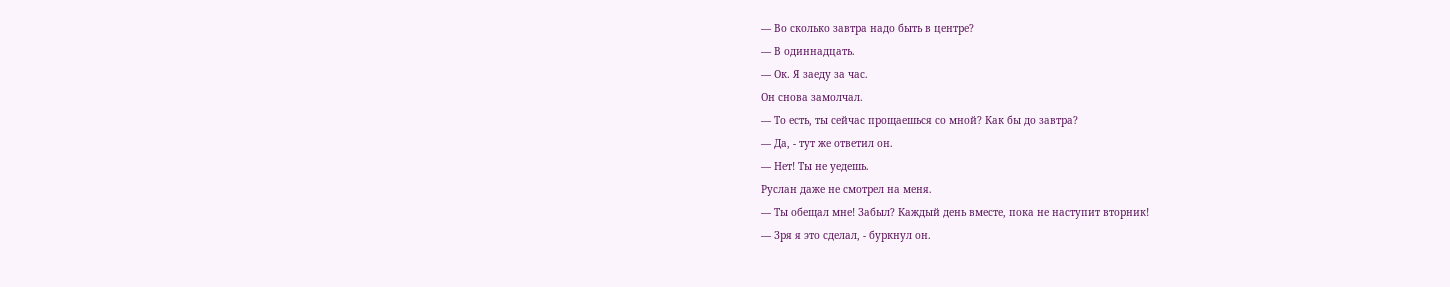— Во сколько завтра надо быть в центре?
— В одиннадцать.
— Ок. Я заеду за час.
Он снова замолчал.
— То есть, ты сейчас прощаешься со мной? Как бы до завтра?
— Да, - тут же ответил он.
— Нет! Ты не уедешь.
Руслан даже не смотрел на меня.
— Ты обещал мне! Забыл? Каждый день вместе, пока не наступит вторник!
— Зря я это сделал, - буркнул он.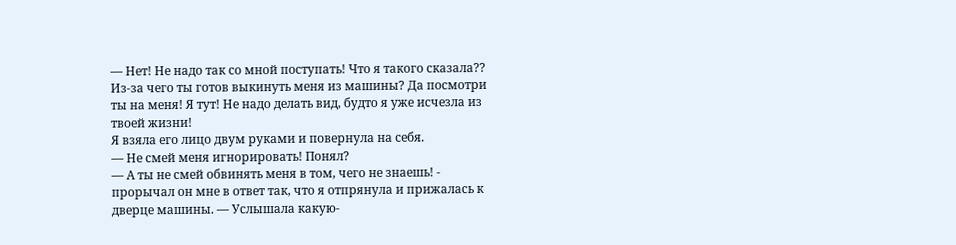— Нет! Не надо так со мной поступать! Что я такого сказала?? Из-за чего ты готов выкинуть меня из машины? Да посмотри ты на меня! Я тут! Не надо делать вид, будто я уже исчезла из твоей жизни!
Я взяла его лицо двум руками и повернула на себя.
— Не смей меня игнорировать! Понял?
— А ты не смей обвинять меня в том, чего не знаешь! - прорычал он мне в ответ так, что я отпрянула и прижалась к дверце машины. — Услышала какую-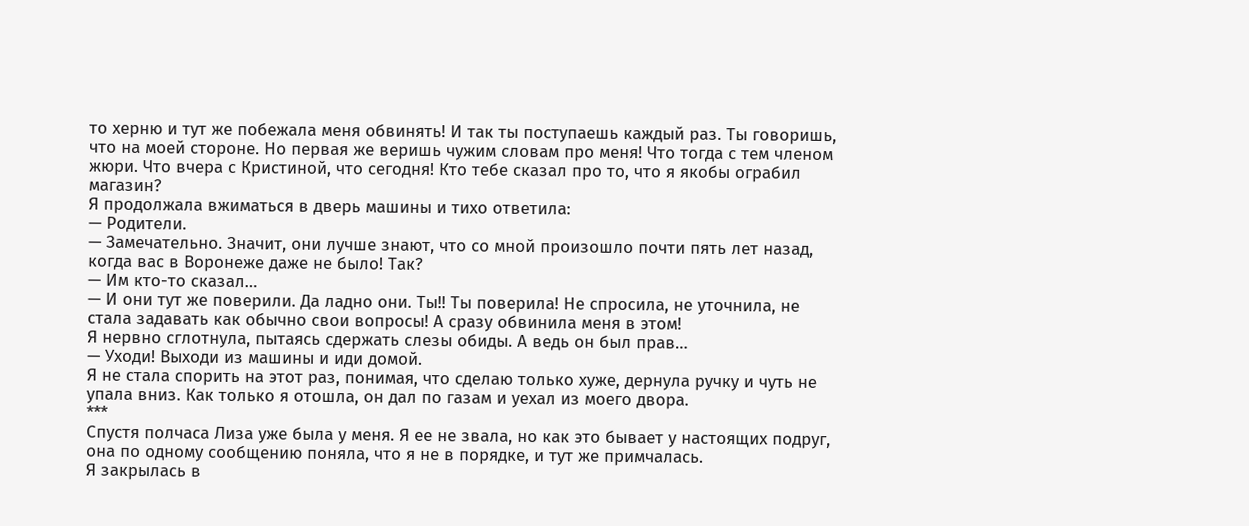то херню и тут же побежала меня обвинять! И так ты поступаешь каждый раз. Ты говоришь, что на моей стороне. Но первая же веришь чужим словам про меня! Что тогда с тем членом жюри. Что вчера с Кристиной, что сегодня! Кто тебе сказал про то, что я якобы ограбил магазин?
Я продолжала вжиматься в дверь машины и тихо ответила:
— Родители.
— Замечательно. Значит, они лучше знают, что со мной произошло почти пять лет назад, когда вас в Воронеже даже не было! Так?
— Им кто-то сказал…
— И они тут же поверили. Да ладно они. Ты!! Ты поверила! Не спросила, не уточнила, не стала задавать как обычно свои вопросы! А сразу обвинила меня в этом!
Я нервно сглотнула, пытаясь сдержать слезы обиды. А ведь он был прав…
— Уходи! Выходи из машины и иди домой.
Я не стала спорить на этот раз, понимая, что сделаю только хуже, дернула ручку и чуть не упала вниз. Как только я отошла, он дал по газам и уехал из моего двора.
***
Спустя полчаса Лиза уже была у меня. Я ее не звала, но как это бывает у настоящих подруг, она по одному сообщению поняла, что я не в порядке, и тут же примчалась.
Я закрылась в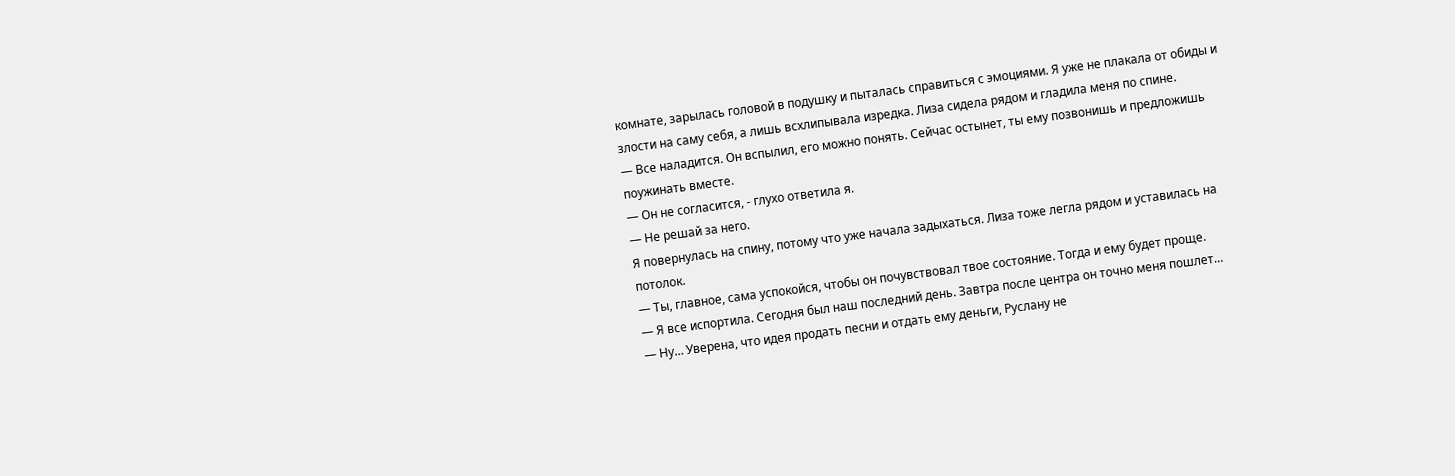комнате, зарылась головой в подушку и пыталась справиться с эмоциями. Я уже не плакала от обиды и злости на саму себя, а лишь всхлипывала изредка. Лиза сидела рядом и гладила меня по спине.
— Все наладится. Он вспылил, его можно понять. Сейчас остынет, ты ему позвонишь и предложишь поужинать вместе.
— Он не согласится, - глухо ответила я.
— Не решай за него.
Я повернулась на спину, потому что уже начала задыхаться. Лиза тоже легла рядом и уставилась на потолок.
— Ты, главное, сама успокойся, чтобы он почувствовал твое состояние. Тогда и ему будет проще.
— Я все испортила. Сегодня был наш последний день. Завтра после центра он точно меня пошлет…
— Ну… Уверена, что идея продать песни и отдать ему деньги, Руслану не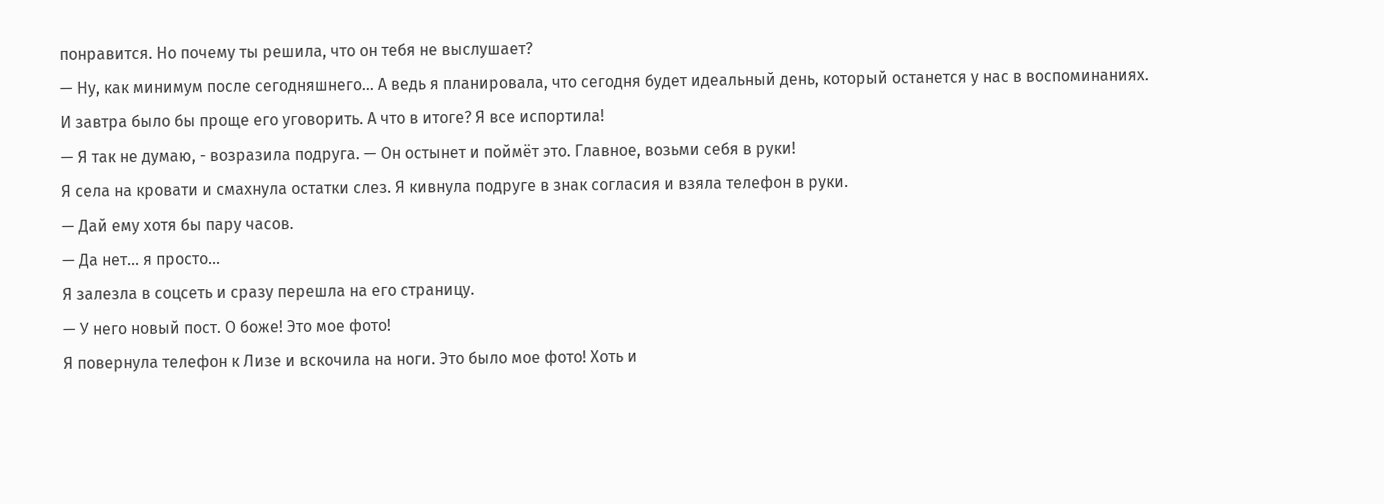понравится. Но почему ты решила, что он тебя не выслушает?
— Ну, как минимум после сегодняшнего… А ведь я планировала, что сегодня будет идеальный день, который останется у нас в воспоминаниях. И завтра было бы проще его уговорить. А что в итоге? Я все испортила!
— Я так не думаю, - возразила подруга. — Он остынет и поймёт это. Главное, возьми себя в руки!
Я села на кровати и смахнула остатки слез. Я кивнула подруге в знак согласия и взяла телефон в руки.
— Дай ему хотя бы пару часов.
— Да нет… я просто…
Я залезла в соцсеть и сразу перешла на его страницу.
— У него новый пост. О боже! Это мое фото!
Я повернула телефон к Лизе и вскочила на ноги. Это было мое фото! Хоть и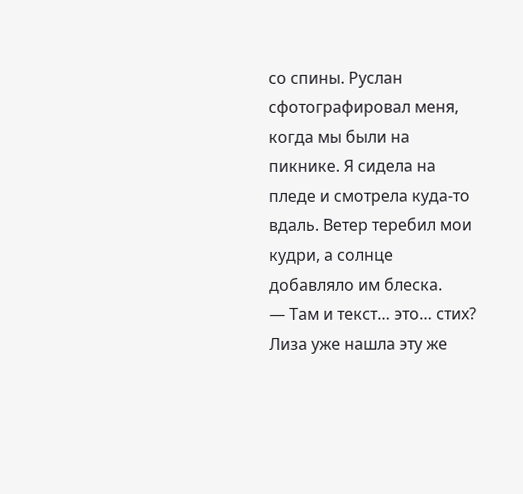со спины. Руслан сфотографировал меня, когда мы были на пикнике. Я сидела на пледе и смотрела куда-то вдаль. Ветер теребил мои кудри, а солнце добавляло им блеска.
— Там и текст… это… стих?
Лиза уже нашла эту же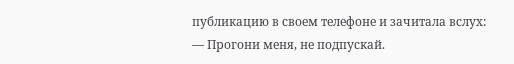публикацию в своем телефоне и зачитала вслух:
— Прогони меня, не подпускай.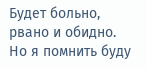Будет больно, рвано и обидно.
Но я помнить буду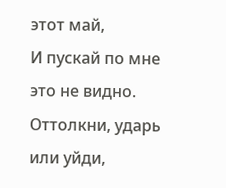этот май,
И пускай по мне это не видно.
Оттолкни, ударь или уйди,